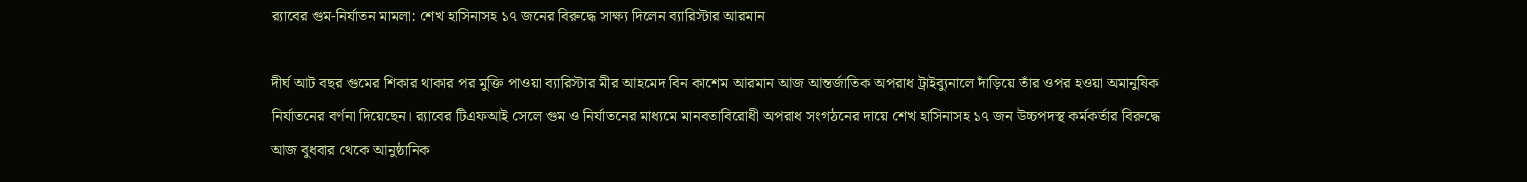র‍্যাবের গুম-নির্যাতন মামলা: শেখ হাসিনাসহ ১৭ জনের বিরুদ্ধে সাক্ষ্য দিলেন ব্যারিস্টার আরমান

দীর্ঘ আট বছর গুমের শিকার থাকার পর মুক্তি পাওয়া ব্যারিস্টার মীর আহমেদ বিন কাশেম আরমান আজ আন্তর্জাতিক অপরাধ ট্রাইব্যুনালে দাঁড়িয়ে তাঁর ওপর হওয়া অমানুষিক নির্যাতনের বর্ণনা দিয়েছেন। র‍্যাবের টিএফআই সেলে গুম ও নির্যাতনের মাধ্যমে মানবতাবিরোধী অপরাধ সংগঠনের দায়ে শেখ হাসিনাসহ ১৭ জন উচ্চপদস্থ কর্মকর্তার বিরুদ্ধে আজ বুধবার থেকে আনুষ্ঠানিক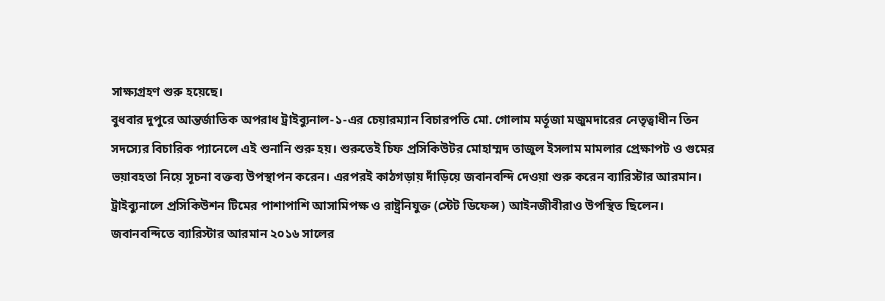সাক্ষ্যগ্রহণ শুরু হয়েছে।
বুধবার দুপুরে আন্তর্জাতিক অপরাধ ট্রাইব্যুনাল-১-এর চেয়ারম্যান বিচারপতি মো. গোলাম মর্তূজা মজুমদারের নেতৃত্বাধীন তিন সদস্যের বিচারিক প্যানেলে এই শুনানি শুরু হয়। শুরুতেই চিফ প্রসিকিউটর মোহাম্মদ তাজুল ইসলাম মামলার প্রেক্ষাপট ও গুমের ভয়াবহতা নিয়ে সূচনা বক্তব্য উপস্থাপন করেন। এরপরই কাঠগড়ায় দাঁড়িয়ে জবানবন্দি দেওয়া শুরু করেন ব্যারিস্টার আরমান। ট্রাইব্যুনালে প্রসিকিউশন টিমের পাশাপাশি আসামিপক্ষ ও রাষ্ট্রনিযুক্ত (স্টেট ডিফেন্স) আইনজীবীরাও উপস্থিত ছিলেন।
জবানবন্দিতে ব্যারিস্টার আরমান ২০১৬ সালের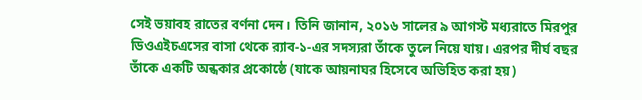সেই ভয়াবহ রাতের বর্ণনা দেন। তিনি জানান, ২০১৬ সালের ৯ আগস্ট মধ্যরাতে মিরপুর ডিওএইচএসের বাসা থেকে র‍্যাব-১-এর সদস্যরা তাঁকে তুলে নিয়ে যায়। এরপর দীর্ঘ বছর তাঁকে একটি অন্ধকার প্রকোষ্ঠে (যাকে আয়নাঘর হিসেবে অভিহিত করা হয়)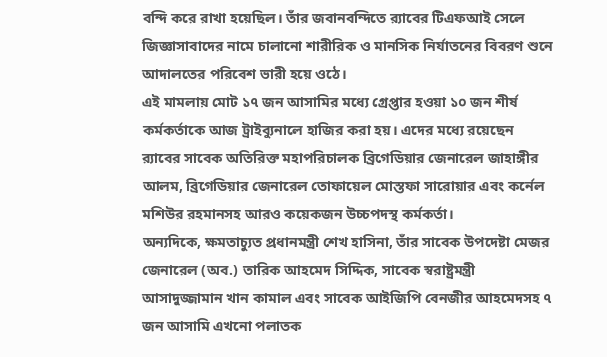বন্দি করে রাখা হয়েছিল। তাঁর জবানবন্দিতে র‍্যাবের টিএফআই সেলে জিজ্ঞাসাবাদের নামে চালানো শারীরিক ও মানসিক নির্যাতনের বিবরণ শুনে আদালতের পরিবেশ ভারী হয়ে ওঠে।
এই মামলায় মোট ১৭ জন আসামির মধ্যে গ্রেপ্তার হওয়া ১০ জন শীর্ষ কর্মকর্তাকে আজ ট্রাইব্যুনালে হাজির করা হয়। এদের মধ্যে রয়েছেন র‍্যাবের সাবেক অতিরিক্ত মহাপরিচালক ব্রিগেডিয়ার জেনারেল জাহাঙ্গীর আলম, ব্রিগেডিয়ার জেনারেল তোফায়েল মোস্তফা সারোয়ার এবং কর্নেল মশিউর রহমানসহ আরও কয়েকজন উচ্চপদস্থ কর্মকর্তা।
অন্যদিকে, ক্ষমতাচ্যুত প্রধানমন্ত্রী শেখ হাসিনা, তাঁর সাবেক উপদেষ্টা মেজর জেনারেল (অব.) তারিক আহমেদ সিদ্দিক, সাবেক স্বরাষ্ট্রমন্ত্রী আসাদুজ্জামান খান কামাল এবং সাবেক আইজিপি বেনজীর আহমেদসহ ৭ জন আসামি এখনো পলাতক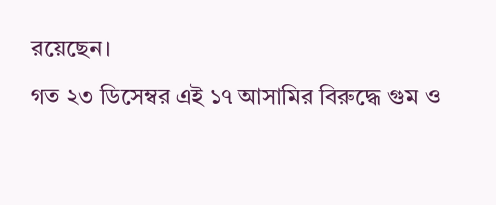রয়েছেন।
গত ২৩ ডিসেম্বর এই ১৭ আসামির বিরুদ্ধে গুম ও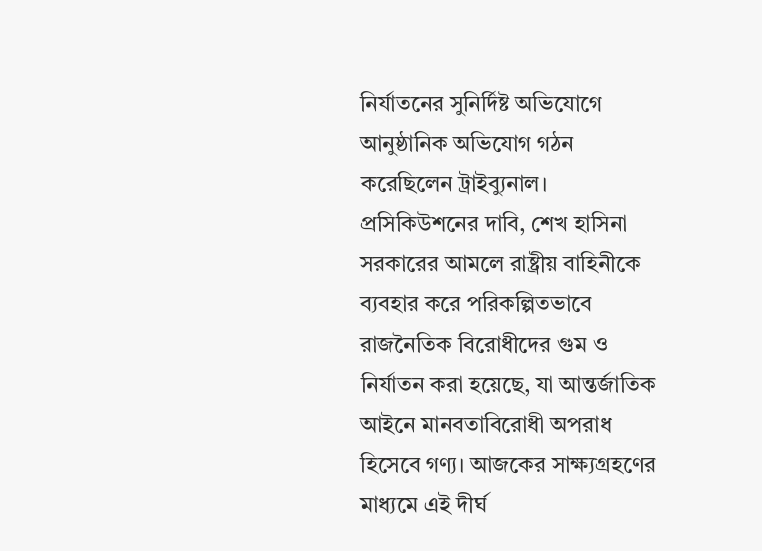নির্যাতনের সুনির্দিষ্ট অভিযোগে আনুষ্ঠানিক অভিযোগ গঠন করেছিলেন ট্রাইব্যুনাল। প্রসিকিউশনের দাবি, শেখ হাসিনা সরকারের আমলে রাষ্ট্রীয় বাহিনীকে ব্যবহার করে পরিকল্পিতভাবে রাজনৈতিক বিরোধীদের গুম ও নির্যাতন করা হয়েছে, যা আন্তর্জাতিক আইনে মানবতাবিরোধী অপরাধ হিসেবে গণ্য। আজকের সাক্ষ্যগ্রহণের মাধ্যমে এই দীর্ঘ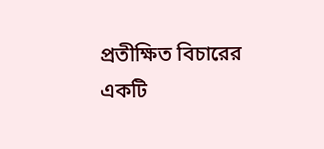প্রতীক্ষিত বিচারের একটি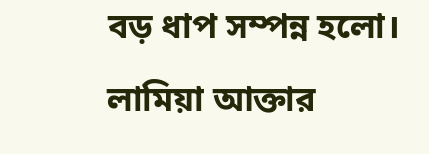বড় ধাপ সম্পন্ন হলো।
লামিয়া আক্তার